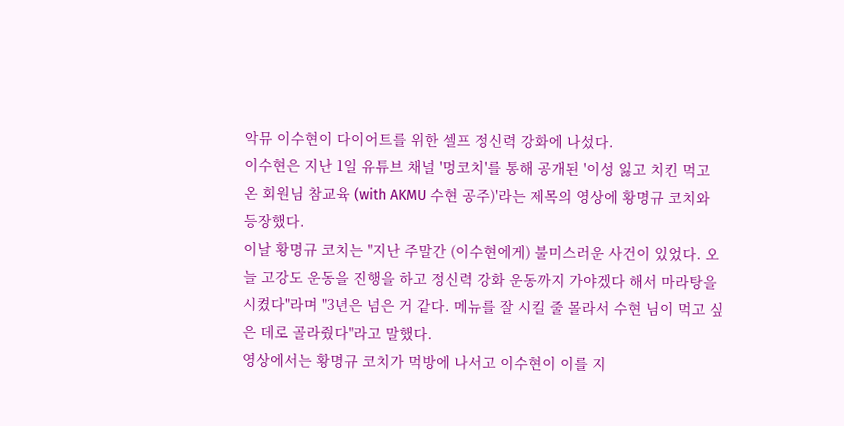악뮤 이수현이 다이어트를 위한 셀프 정신력 강화에 나섰다.
이수현은 지난 1일 유튜브 채널 '멍코치'를 통해 공개된 '이성 잃고 치킨 먹고 온 회원님 참교육 (with AKMU 수현 공주)'라는 제목의 영상에 황명규 코치와 등장했다.
이날 황명규 코치는 "지난 주말간 (이수현에게) 불미스러운 사건이 있었다. 오늘 고강도 운동을 진행을 하고 정신력 강화 운동까지 가야겠다 해서 마라탕을 시켰다"라며 "3년은 넘은 거 같다. 메뉴를 잘 시킬 줄 몰라서 수현 님이 먹고 싶은 데로 골라줬다"라고 말했다.
영상에서는 황명규 코치가 먹방에 나서고 이수현이 이를 지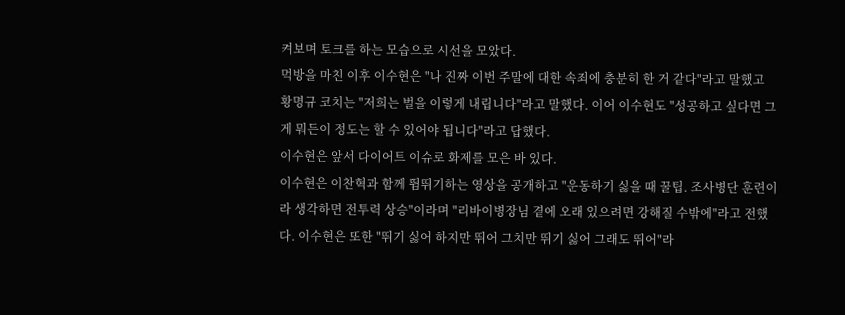켜보며 토크를 하는 모습으로 시선을 모았다.
먹방을 마친 이후 이수현은 "나 진짜 이번 주말에 대한 속죄에 충분히 한 거 같다"라고 말했고 황명규 코치는 "저희는 벌을 이렇게 내립니다"라고 말했다. 이어 이수현도 "성공하고 싶다면 그게 뭐든이 정도는 할 수 있어야 됩니다"라고 답했다.
이수현은 앞서 다이어트 이슈로 화제를 모은 바 있다.
이수현은 이찬혁과 함께 뜀뛰기하는 영상을 공개하고 "운동하기 싫을 때 꿀팁. 조사병단 훈련이라 생각하면 전투력 상승"이라며 "리바이병장님 곁에 오래 있으려면 강해질 수밖에"라고 전했다. 이수현은 또한 "뛰기 싫어 하지만 뛰어 그치만 뛰기 싫어 그래도 뛰어"라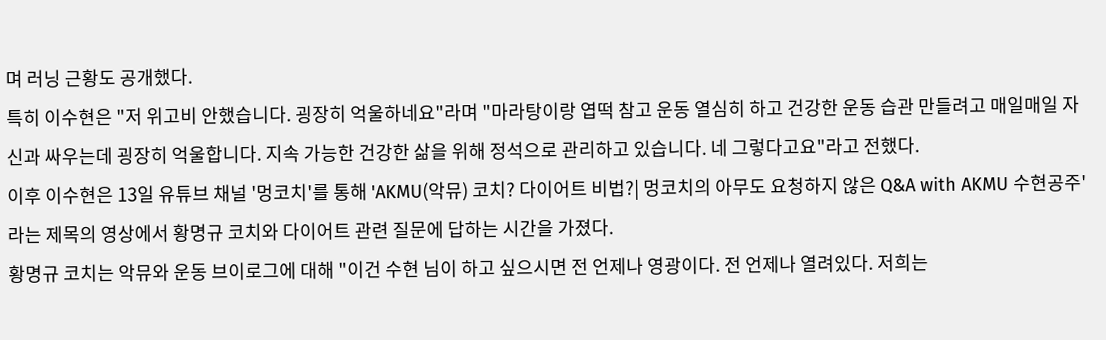며 러닝 근황도 공개했다.
특히 이수현은 "저 위고비 안했습니다. 굉장히 억울하네요"라며 "마라탕이랑 엽떡 참고 운동 열심히 하고 건강한 운동 습관 만들려고 매일매일 자신과 싸우는데 굉장히 억울합니다. 지속 가능한 건강한 삶을 위해 정석으로 관리하고 있습니다. 네 그렇다고요"라고 전했다.
이후 이수현은 13일 유튜브 채널 '멍코치'를 통해 'AKMU(악뮤) 코치? 다이어트 비법?| 멍코치의 아무도 요청하지 않은 Q&A with AKMU 수현공주'라는 제목의 영상에서 황명규 코치와 다이어트 관련 질문에 답하는 시간을 가졌다.
황명규 코치는 악뮤와 운동 브이로그에 대해 "이건 수현 님이 하고 싶으시면 전 언제나 영광이다. 전 언제나 열려있다. 저희는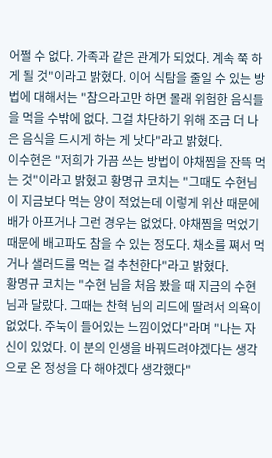어쩔 수 없다. 가족과 같은 관계가 되었다. 계속 쭉 하게 될 것"이라고 밝혔다. 이어 식탐을 줄일 수 있는 방법에 대해서는 "참으라고만 하면 몰래 위험한 음식들을 먹을 수밖에 없다. 그걸 차단하기 위해 조금 더 나은 음식을 드시게 하는 게 낫다"라고 밝혔다.
이수현은 "저희가 가끔 쓰는 방법이 야채찜을 잔뜩 먹는 것"이라고 밝혔고 황명규 코치는 "그때도 수현님이 지금보다 먹는 양이 적었는데 이렇게 위산 때문에 배가 아프거나 그런 경우는 없었다. 야채찜을 먹었기 때문에 배고파도 참을 수 있는 정도다. 채소를 쪄서 먹거나 샐러드를 먹는 걸 추천한다"라고 밝혔다.
황명규 코치는 "수현 님을 처음 봤을 때 지금의 수현님과 달랐다. 그때는 찬혁 님의 리드에 딸려서 의욕이 없었다. 주눅이 들어있는 느낌이었다"라며 "나는 자신이 있었다. 이 분의 인생을 바꿔드려야겠다는 생각으로 온 정성을 다 해야겠다 생각했다"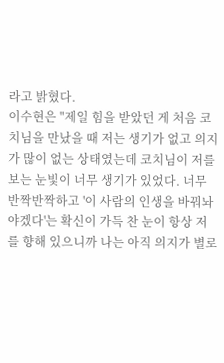라고 밝혔다.
이수현은 "제일 힘을 받았던 게 처음 코치님을 만났을 때 저는 생기가 없고 의지가 많이 없는 상태였는데 코치님이 저를 보는 눈빛이 너무 생기가 있었다. 너무 반짝반짝하고 '이 사람의 인생을 바꿔놔야겠다'는 확신이 가득 찬 눈이 항상 저를 향해 있으니까 나는 아직 의지가 별로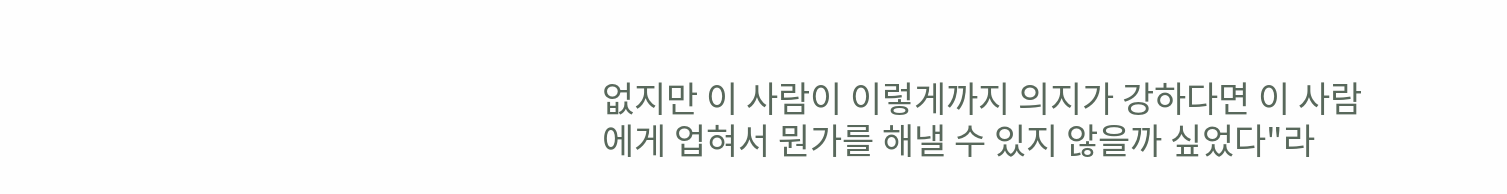없지만 이 사람이 이렇게까지 의지가 강하다면 이 사람에게 업혀서 뭔가를 해낼 수 있지 않을까 싶었다"라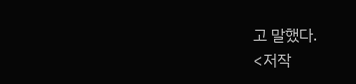고 말했다.
<저작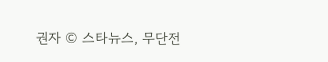권자 © 스타뉴스, 무단전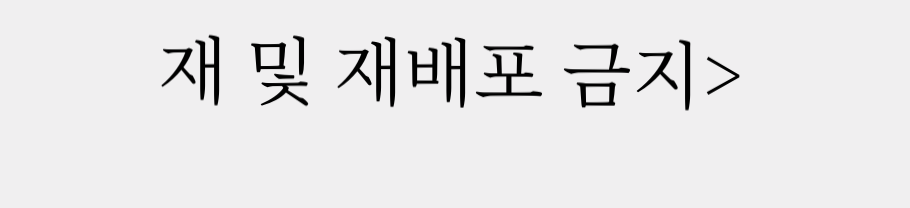재 및 재배포 금지>